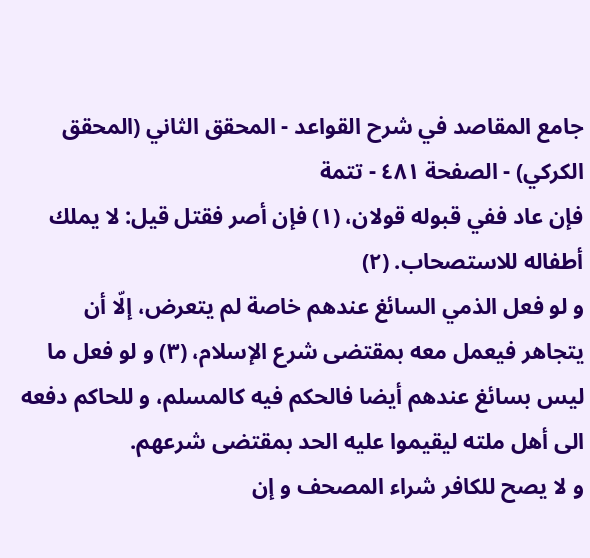جامع المقاصد في شرح القواعد - المحقق الثاني (المحقق الكركي) - الصفحة ٤٨١ - تتمة
فإن عاد ففي قبوله قولان، (١) فإن أصر فقتل قيل: لا يملك أطفاله للاستصحاب. (٢)
و لو فعل الذمي السائغ عندهم خاصة لم يتعرض، إلّا أن يتجاهر فيعمل معه بمقتضى شرع الإسلام، (٣) و لو فعل ما ليس بسائغ عندهم أيضا فالحكم فيه كالمسلم، و للحاكم دفعه الى أهل ملته ليقيموا عليه الحد بمقتضى شرعهم.
و لا يصح للكافر شراء المصحف و إن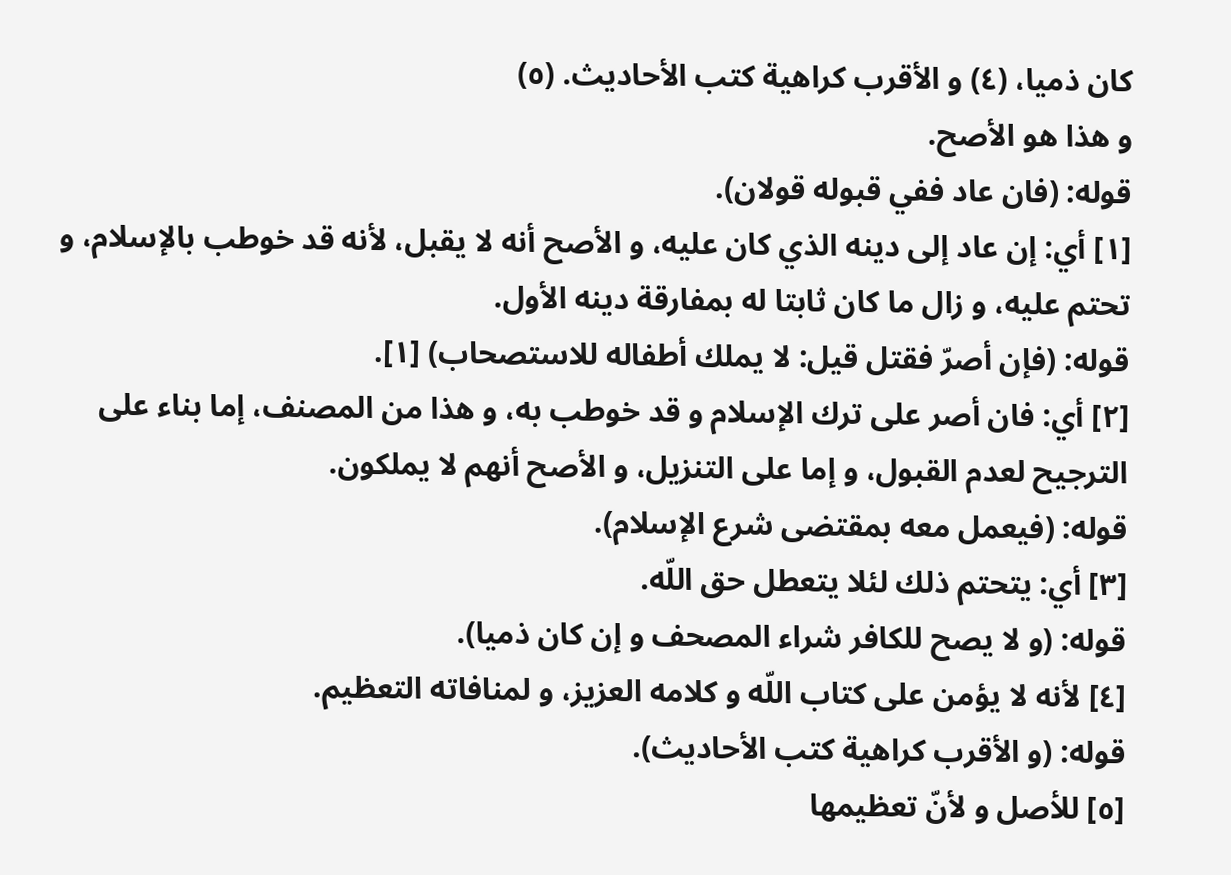كان ذميا، (٤) و الأقرب كراهية كتب الأحاديث. (٥)
و هذا هو الأصح.
قوله: (فان عاد ففي قبوله قولان).
[١] أي: إن عاد إلى دينه الذي كان عليه، و الأصح أنه لا يقبل، لأنه قد خوطب بالإسلام، و تحتم عليه، و زال ما كان ثابتا له بمفارقة دينه الأول.
قوله: (فإن أصرّ فقتل قيل: لا يملك أطفاله للاستصحاب) [١].
[٢] أي: فان أصر على ترك الإسلام و قد خوطب به، و هذا من المصنف، إما بناء على الترجيح لعدم القبول، و إما على التنزيل، و الأصح أنهم لا يملكون.
قوله: (فيعمل معه بمقتضى شرع الإسلام).
[٣] أي: يتحتم ذلك لئلا يتعطل حق اللّه.
قوله: (و لا يصح للكافر شراء المصحف و إن كان ذميا).
[٤] لأنه لا يؤمن على كتاب اللّه و كلامه العزيز، و لمنافاته التعظيم.
قوله: (و الأقرب كراهية كتب الأحاديث).
[٥] للأصل و لأنّ تعظيمها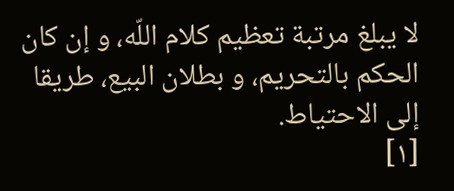لا يبلغ مرتبة تعظيم كلام اللّه، و إن كان الحكم بالتحريم، و بطلان البيع، طريقا إلى الاحتياط.
[١]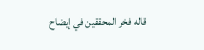قاله فخر المحققين في إيضاح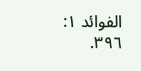الفوائد ١: ٣٩٦.